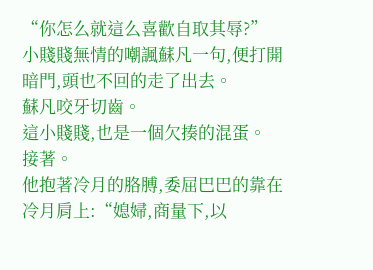“你怎么就這么喜歡自取其辱?”
小賤賤無情的嘲諷蘇凡一句,便打開暗門,頭也不回的走了出去。
蘇凡咬牙切齒。
這小賤賤,也是一個欠揍的混蛋。
接著。
他抱著冷月的胳膊,委屈巴巴的靠在冷月肩上:“媳婦,商量下,以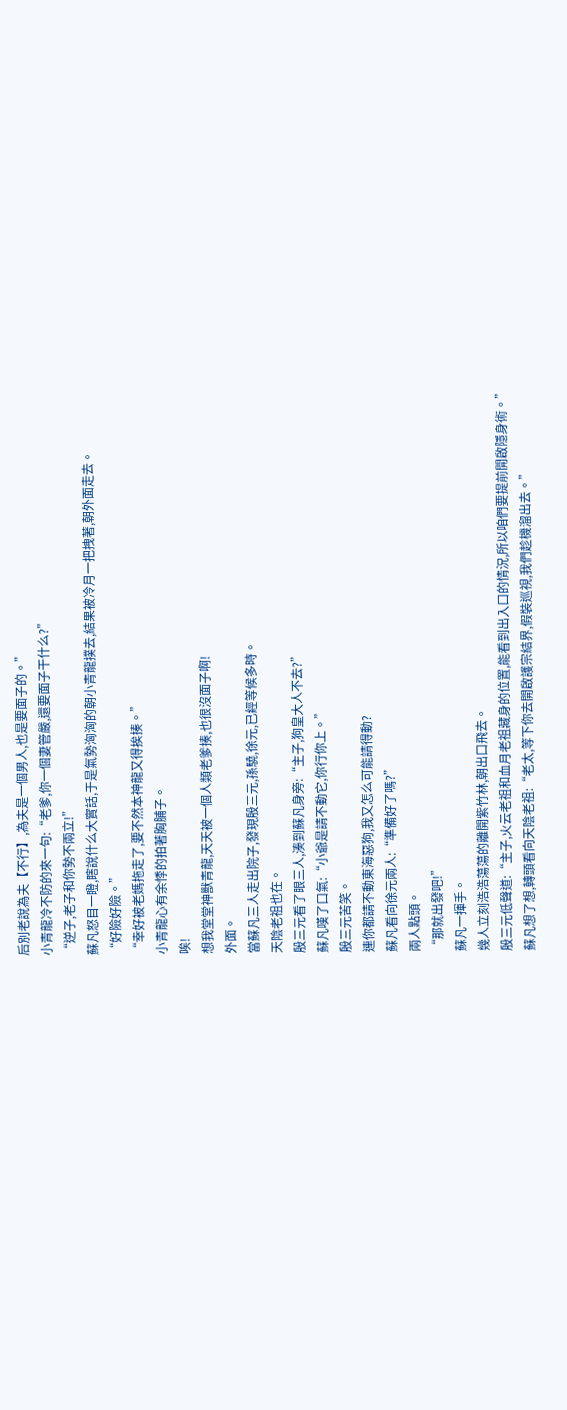后別老說為夫【不行】,為夫是一個男人,也是要面子的。”
小青龍冷不防的來一句:“老爹,你一個妻管嚴,還要面子干什么?”
“逆子,老子和你勢不兩立!”
蘇凡怒目一瞪,瞎說什么大實話,于是氣勢洶洶的朝小青龍撲去,結果被冷月一把拽著,朝外面走去。
“好險好險。”
“幸好被老媽拖走了,要不然本神龍又得挨揍。”
小青龍心有余悸的拍著胸脯子。
唉!
想我堂堂神獸青龍,天天被一個人類老爹揍,也很沒面子啊!
外面。
當蘇凡三人走出院子,發現殷三元,孫驍,徐元,已經等候多時。
天陰老祖也在。
殷三元看了眼三人,湊到蘇凡身旁:“主子,狗皇大人不去?”
蘇凡嘆了口氣:“小爺是請不動它,你行你上。”
殷三元苦笑。
連你都請不動東海惡狗,我又怎么可能請得動?
蘇凡看向徐元兩人:“準備好了嗎?”
兩人點頭。
“那就出發吧!”
蘇凡一揮手。
幾人立刻浩浩蕩蕩的離開紫竹林,朝出口飛去。
殷三元低聲道:“主子,火云老祖和血月老祖藏身的位置,能看到出入口的情況,所以咱們要提前開啟隱身術。”
蘇凡想了想,轉頭看向天陰老祖:“老太,等下你去開啟護宗結界,假裝巡視,我們趁機溜出去。”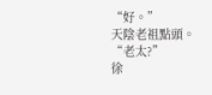“好。”
天陰老祖點頭。
“老太?”
徐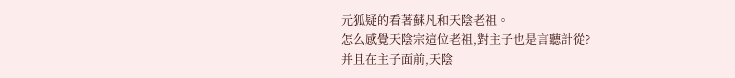元狐疑的看著蘇凡和天陰老祖。
怎么感覺天陰宗這位老祖,對主子也是言聽計從?
并且在主子面前,天陰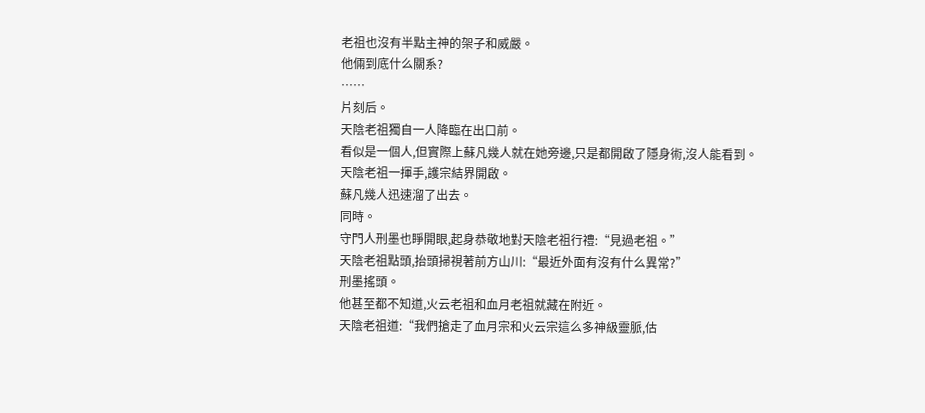老祖也沒有半點主神的架子和威嚴。
他倆到底什么關系?
……
片刻后。
天陰老祖獨自一人降臨在出口前。
看似是一個人,但實際上蘇凡幾人就在她旁邊,只是都開啟了隱身術,沒人能看到。
天陰老祖一揮手,護宗結界開啟。
蘇凡幾人迅速溜了出去。
同時。
守門人刑墨也睜開眼,起身恭敬地對天陰老祖行禮:“見過老祖。”
天陰老祖點頭,抬頭掃視著前方山川:“最近外面有沒有什么異常?”
刑墨搖頭。
他甚至都不知道,火云老祖和血月老祖就藏在附近。
天陰老祖道:“我們搶走了血月宗和火云宗這么多神級靈脈,估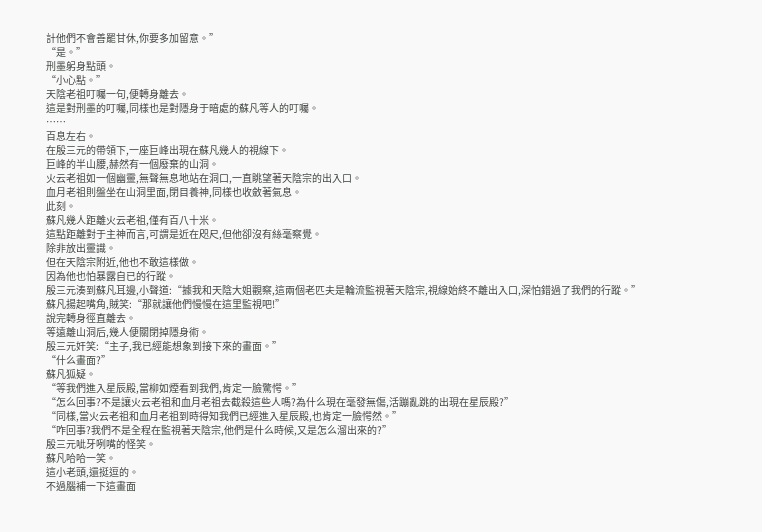計他們不會善罷甘休,你要多加留意。”
“是。”
刑墨躬身點頭。
“小心點。”
天陰老祖叮囑一句,便轉身離去。
這是對刑墨的叮囑,同樣也是對隱身于暗處的蘇凡等人的叮囑。
……
百息左右。
在殷三元的帶領下,一座巨峰出現在蘇凡幾人的視線下。
巨峰的半山腰,赫然有一個廢棄的山洞。
火云老祖如一個幽靈,無聲無息地站在洞口,一直眺望著天陰宗的出入口。
血月老祖則盤坐在山洞里面,閉目養神,同樣也收斂著氣息。
此刻。
蘇凡幾人距離火云老祖,僅有百八十米。
這點距離對于主神而言,可謂是近在咫尺,但他卻沒有絲毫察覺。
除非放出靈識。
但在天陰宗附近,他也不敢這樣做。
因為他也怕暴露自已的行蹤。
殷三元湊到蘇凡耳邊,小聲道:“據我和天陰大姐觀察,這兩個老匹夫是輪流監視著天陰宗,視線始終不離出入口,深怕錯過了我們的行蹤。”
蘇凡揚起嘴角,賊笑:“那就讓他們慢慢在這里監視吧!”
說完轉身徑直離去。
等遠離山洞后,幾人便關閉掉隱身術。
殷三元奸笑:“主子,我已經能想象到接下來的畫面。”
“什么畫面?”
蘇凡狐疑。
“等我們進入星辰殿,當柳如煙看到我們,肯定一臉驚愕。”
“怎么回事?不是讓火云老祖和血月老祖去截殺這些人嗎?為什么現在毫發無傷,活蹦亂跳的出現在星辰殿?”
“同樣,當火云老祖和血月老祖到時得知我們已經進入星辰殿,也肯定一臉愕然。”
“咋回事?我們不是全程在監視著天陰宗,他們是什么時候,又是怎么溜出來的?”
殷三元呲牙咧嘴的怪笑。
蘇凡哈哈一笑。
這小老頭,還挺逗的。
不過腦補一下這畫面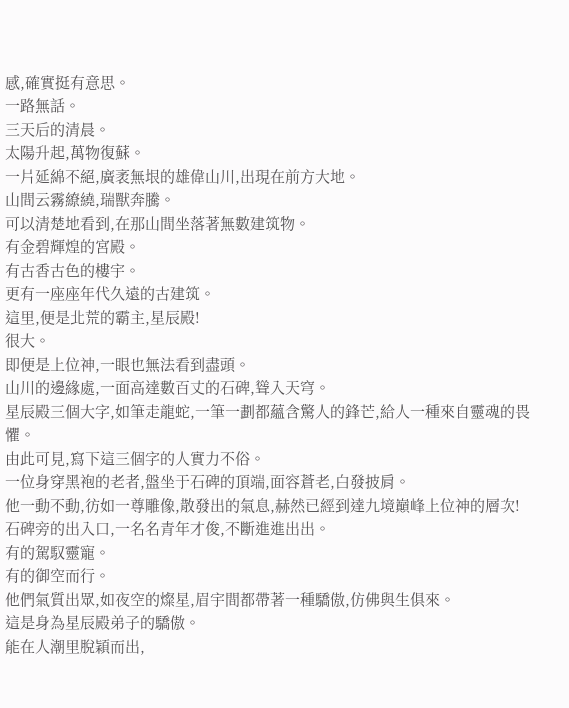感,確實挺有意思。
一路無話。
三天后的清晨。
太陽升起,萬物復蘇。
一片延綿不絕,廣袤無垠的雄偉山川,出現在前方大地。
山間云霧繚繞,瑞獸奔騰。
可以清楚地看到,在那山間坐落著無數建筑物。
有金碧輝煌的宮殿。
有古香古色的樓宇。
更有一座座年代久遠的古建筑。
這里,便是北荒的霸主,星辰殿!
很大。
即便是上位神,一眼也無法看到盡頭。
山川的邊緣處,一面高達數百丈的石碑,聳入天穹。
星辰殿三個大字,如筆走龍蛇,一筆一劃都蘊含驚人的鋒芒,給人一種來自靈魂的畏懼。
由此可見,寫下這三個字的人實力不俗。
一位身穿黑袍的老者,盤坐于石碑的頂端,面容蒼老,白發披肩。
他一動不動,彷如一尊雕像,散發出的氣息,赫然已經到達九境巔峰上位神的層次!
石碑旁的出入口,一名名青年才俊,不斷進進出出。
有的駕馭靈寵。
有的御空而行。
他們氣質出眾,如夜空的燦星,眉宇間都帶著一種驕傲,仿佛與生俱來。
這是身為星辰殿弟子的驕傲。
能在人潮里脫穎而出,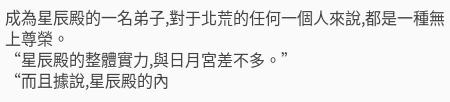成為星辰殿的一名弟子,對于北荒的任何一個人來說,都是一種無上尊榮。
“星辰殿的整體實力,與日月宮差不多。”
“而且據說,星辰殿的內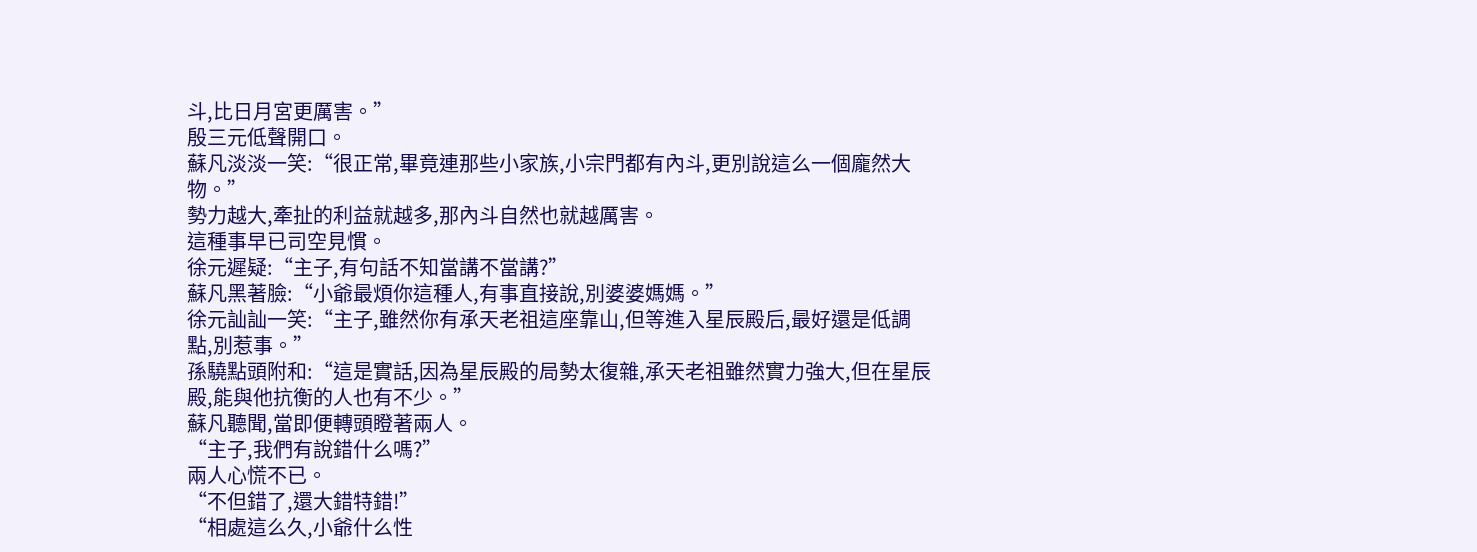斗,比日月宮更厲害。”
殷三元低聲開口。
蘇凡淡淡一笑:“很正常,畢竟連那些小家族,小宗門都有內斗,更別說這么一個龐然大物。”
勢力越大,牽扯的利益就越多,那內斗自然也就越厲害。
這種事早已司空見慣。
徐元遲疑:“主子,有句話不知當講不當講?”
蘇凡黑著臉:“小爺最煩你這種人,有事直接說,別婆婆媽媽。”
徐元訕訕一笑:“主子,雖然你有承天老祖這座靠山,但等進入星辰殿后,最好還是低調點,別惹事。”
孫驍點頭附和:“這是實話,因為星辰殿的局勢太復雜,承天老祖雖然實力強大,但在星辰殿,能與他抗衡的人也有不少。”
蘇凡聽聞,當即便轉頭瞪著兩人。
“主子,我們有說錯什么嗎?”
兩人心慌不已。
“不但錯了,還大錯特錯!”
“相處這么久,小爺什么性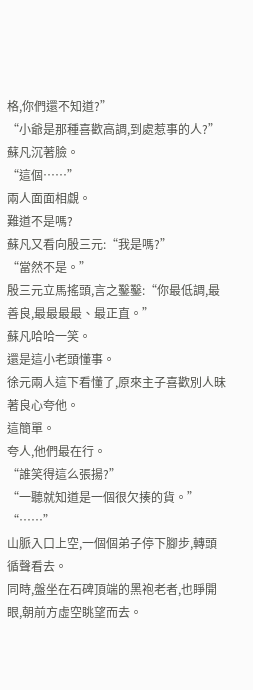格,你們還不知道?”
“小爺是那種喜歡高調,到處惹事的人?”
蘇凡沉著臉。
“這個……”
兩人面面相覷。
難道不是嗎?
蘇凡又看向殷三元:“我是嗎?”
“當然不是。”
殷三元立馬搖頭,言之鑿鑿:“你最低調,最善良,最最最最、最正直。”
蘇凡哈哈一笑。
還是這小老頭懂事。
徐元兩人這下看懂了,原來主子喜歡別人昧著良心夸他。
這簡單。
夸人,他們最在行。
“誰笑得這么張揚?”
“一聽就知道是一個很欠揍的貨。”
“……”
山脈入口上空,一個個弟子停下腳步,轉頭循聲看去。
同時,盤坐在石碑頂端的黑袍老者,也睜開眼,朝前方虛空眺望而去。